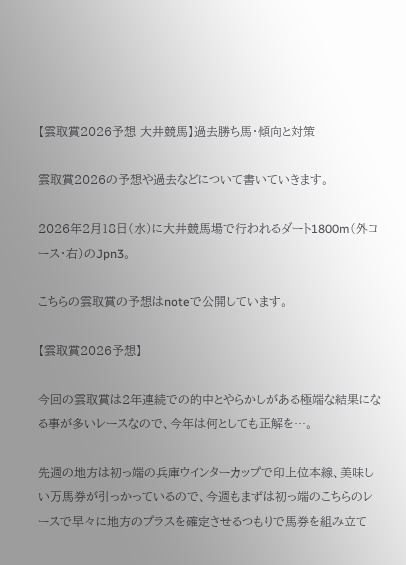【雲取賞2026予想 大井競馬】過去勝ち馬・傾向と対策

雲取賞2026の予想や過去などについて書いていきます。

2026年2月18日(水)に大井競馬場で行われるダート1800m(外コース・右)のJpn3。

こちらの雲取賞の予想はnoteで公開しています。

【雲取賞2026予想】

今回の雲取賞は2年連続での的中とやらかしがある極端な結果になる事が多いレースなので、今年は何としても正解を…。

先週の地方は初っ端の兵庫ウインターカップで印上位本線、美味しい万馬券が引っかっているので、今週もまずは初っ端のこちらのレースで早々に地方のプラスを確定させるつもりで馬券を組み立て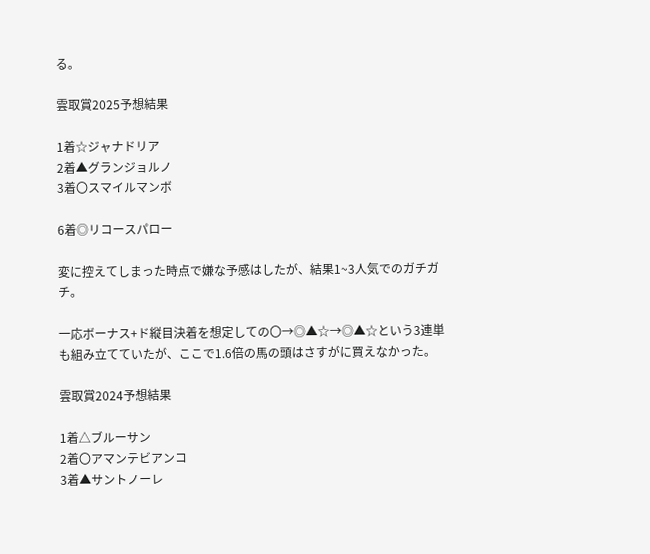る。

雲取賞2025予想結果

1着☆ジャナドリア
2着▲グランジョルノ
3着〇スマイルマンボ

6着◎リコースパロー

変に控えてしまった時点で嫌な予感はしたが、結果1~3人気でのガチガチ。

一応ボーナス+ド縦目決着を想定しての〇→◎▲☆→◎▲☆という3連単も組み立てていたが、ここで1.6倍の馬の頭はさすがに買えなかった。

雲取賞2024予想結果

1着△ブルーサン
2着〇アマンテビアンコ
3着▲サントノーレ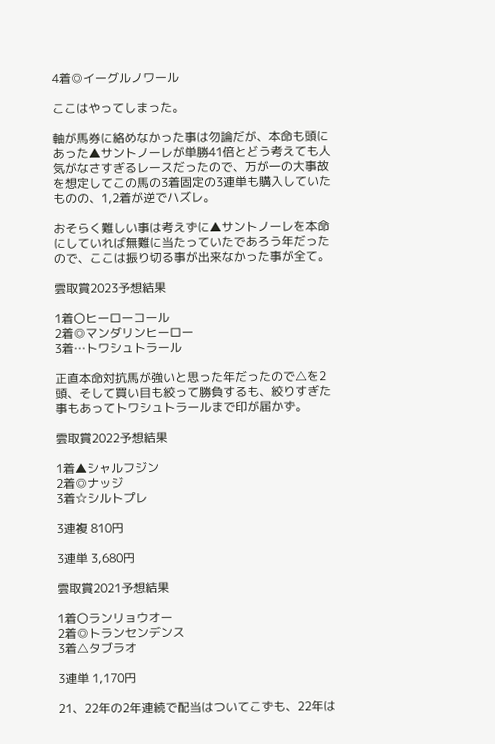4着◎イーグルノワール

ここはやってしまった。

軸が馬券に絡めなかった事は勿論だが、本命も頭にあった▲サントノーレが単勝41倍とどう考えても人気がなさすぎるレースだったので、万が一の大事故を想定してこの馬の3着固定の3連単も購入していたものの、1,2着が逆でハズレ。

おそらく難しい事は考えずに▲サントノーレを本命にしていれば無難に当たっていたであろう年だったので、ここは振り切る事が出来なかった事が全て。

雲取賞2023予想結果

1着〇ヒーローコール
2着◎マンダリンヒーロー
3着…トワシュトラール

正直本命対抗馬が強いと思った年だったので△を2頭、そして買い目も絞って勝負するも、絞りすぎた事もあってトワシュトラールまで印が届かず。

雲取賞2022予想結果

1着▲シャルフジン
2着◎ナッジ
3着☆シルトプレ

3連複 810円

3連単 3,680円

雲取賞2021予想結果

1着〇ランリョウオー
2着◎トランセンデンス
3着△タブラオ

3連単 1,170円

21、22年の2年連続で配当はついてこずも、22年は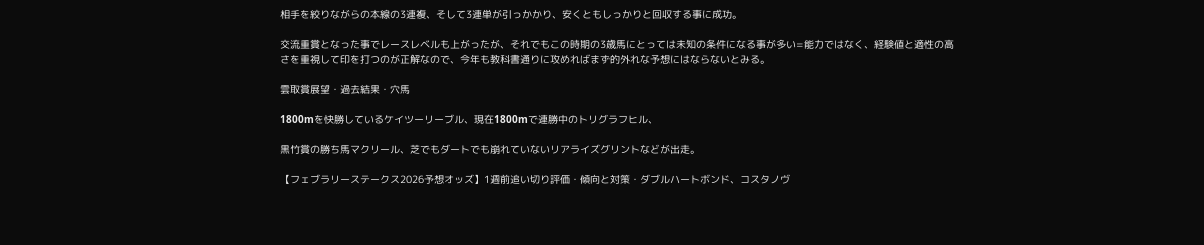相手を絞りながらの本線の3連複、そして3連単が引っかかり、安くともしっかりと回収する事に成功。

交流重賞となった事でレースレベルも上がったが、それでもこの時期の3歳馬にとっては未知の条件になる事が多い=能力ではなく、経験値と適性の高さを重視して印を打つのが正解なので、今年も教科書通りに攻めればまず的外れな予想にはならないとみる。

雲取賞展望・過去結果・穴馬

1800mを快勝しているケイツーリーブル、現在1800mで連勝中のトリグラフヒル、

黒竹賞の勝ち馬マクリール、芝でもダートでも崩れていないリアライズグリントなどが出走。

【フェブラリーステークス2026予想オッズ】1週前追い切り評価・傾向と対策・ダブルハートボンド、コスタノヴ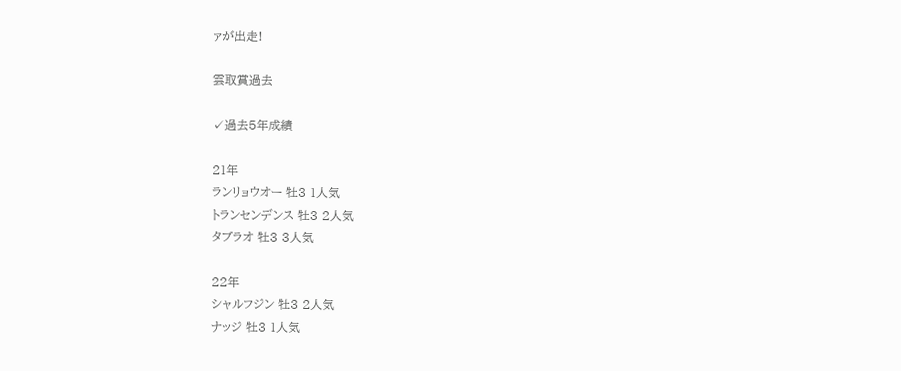ァが出走!

雲取賞過去

✓過去5年成績

21年
ランリョウオー 牡3 1人気
トランセンデンス 牡3 2人気
タブラオ 牡3 3人気

22年
シャルフジン 牡3 2人気
ナッジ 牡3 1人気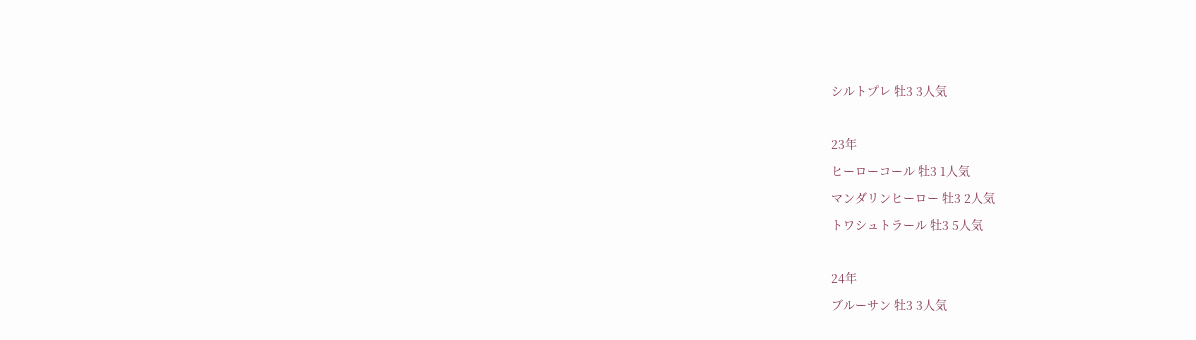シルトプレ 牡3 3人気

23年
ヒーローコール 牡3 1人気
マンダリンヒーロー 牡3 2人気
トワシュトラール 牡3 5人気

24年
ブルーサン 牡3 3人気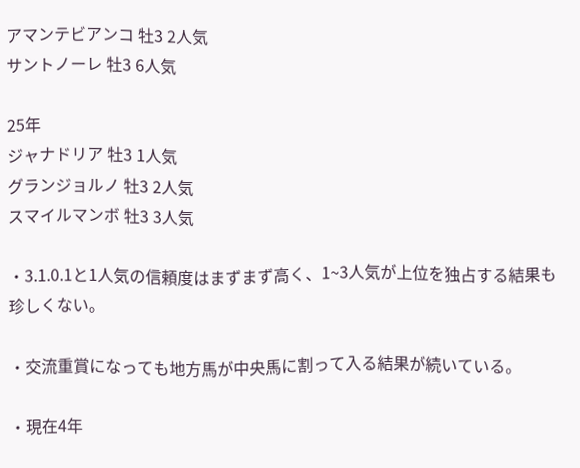アマンテビアンコ 牡3 2人気
サントノーレ 牡3 6人気

25年
ジャナドリア 牡3 1人気
グランジョルノ 牡3 2人気
スマイルマンボ 牡3 3人気

・3.1.0.1と1人気の信頼度はまずまず高く、1~3人気が上位を独占する結果も珍しくない。

・交流重賞になっても地方馬が中央馬に割って入る結果が続いている。

・現在4年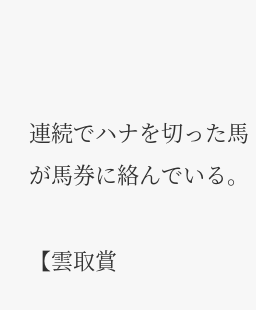連続でハナを切った馬が馬券に絡んでいる。

【雲取賞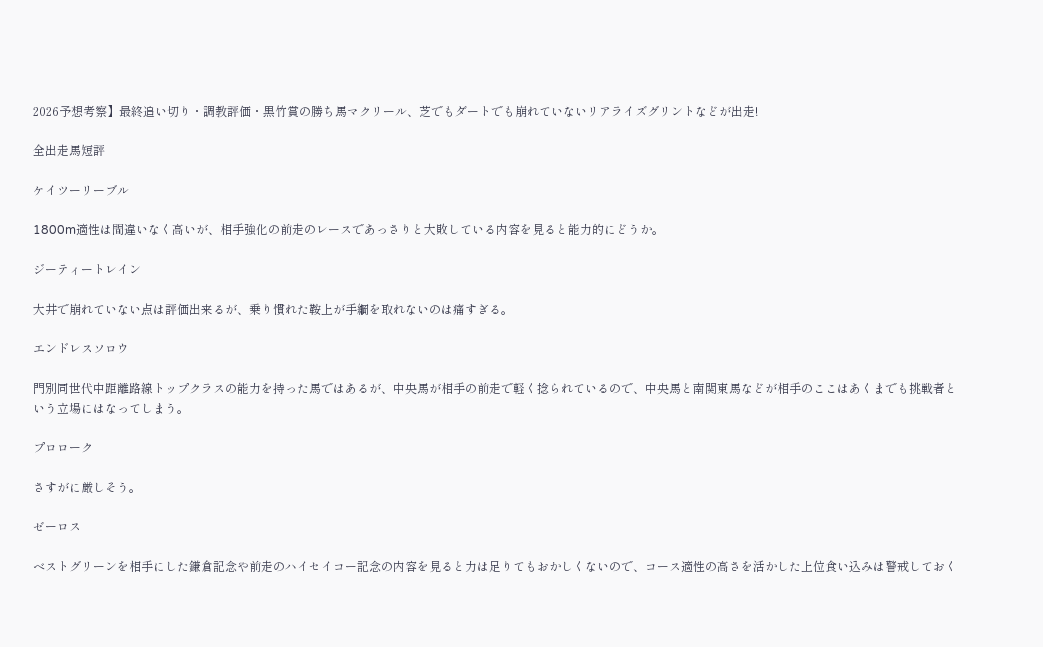2026予想考察】最終追い切り・調教評価・黒竹賞の勝ち馬マクリール、芝でもダートでも崩れていないリアライズグリントなどが出走!

全出走馬短評

ケイツーリーブル

1800m適性は間違いなく高いが、相手強化の前走のレースであっさりと大敗している内容を見ると能力的にどうか。

ジーティートレイン

大井で崩れていない点は評価出来るが、乗り慣れた鞍上が手綱を取れないのは痛すぎる。

エンドレスソロウ

門別同世代中距離路線トップクラスの能力を持った馬ではあるが、中央馬が相手の前走で軽く捻られているので、中央馬と南関東馬などが相手のここはあくまでも挑戦者という立場にはなってしまう。

プロローク

さすがに厳しそう。

ゼーロス

ベストグリーンを相手にした鎌倉記念や前走のハイセイコー記念の内容を見ると力は足りてもおかしくないので、コース適性の高さを活かした上位食い込みは警戒しておく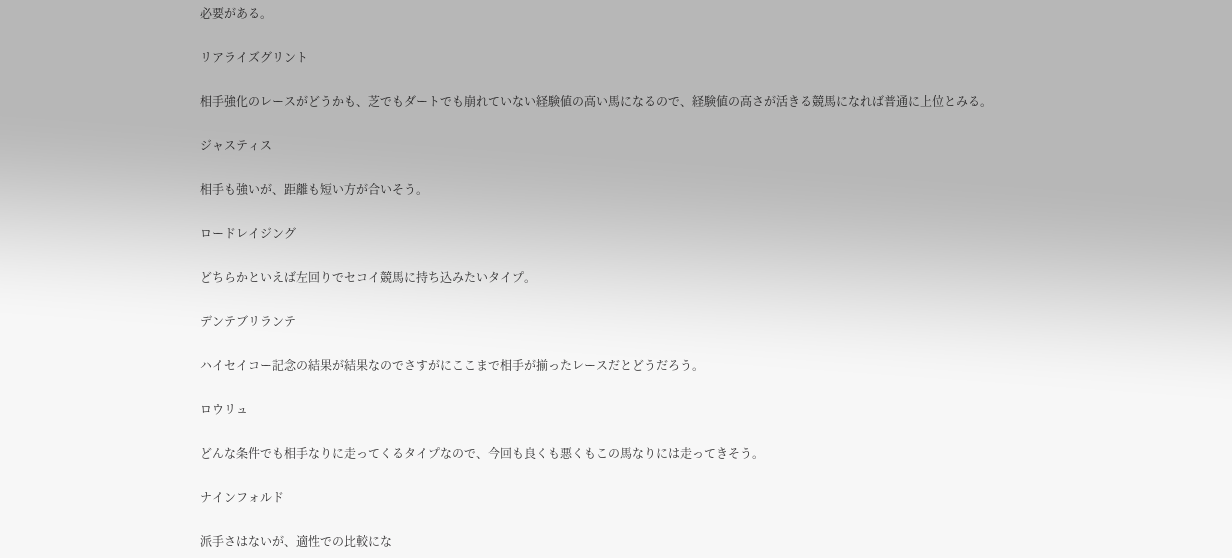必要がある。

リアライズグリント

相手強化のレースがどうかも、芝でもダートでも崩れていない経験値の高い馬になるので、経験値の高さが活きる競馬になれば普通に上位とみる。

ジャスティス

相手も強いが、距離も短い方が合いそう。

ロードレイジング

どちらかといえば左回りでセコイ競馬に持ち込みたいタイプ。

デンテブリランテ

ハイセイコー記念の結果が結果なのでさすがにここまで相手が揃ったレースだとどうだろう。

ロウリュ

どんな条件でも相手なりに走ってくるタイプなので、今回も良くも悪くもこの馬なりには走ってきそう。

ナインフォルド

派手さはないが、適性での比較にな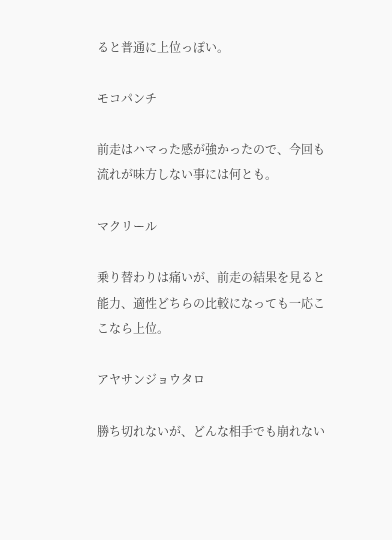ると普通に上位っぽい。

モコパンチ

前走はハマった感が強かったので、今回も流れが味方しない事には何とも。

マクリール

乗り替わりは痛いが、前走の結果を見ると能力、適性どちらの比較になっても一応ここなら上位。

アヤサンジョウタロ

勝ち切れないが、どんな相手でも崩れない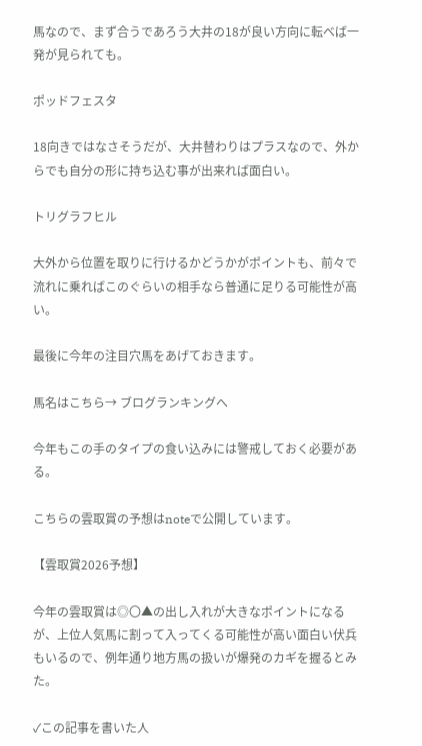馬なので、まず合うであろう大井の18が良い方向に転べば一発が見られても。

ポッドフェスタ

18向きではなさそうだが、大井替わりはプラスなので、外からでも自分の形に持ち込む事が出来れば面白い。

トリグラフヒル

大外から位置を取りに行けるかどうかがポイントも、前々で流れに乗ればこのぐらいの相手なら普通に足りる可能性が高い。

最後に今年の注目穴馬をあげておきます。

馬名はこちら→ ブログランキングへ

今年もこの手のタイプの食い込みには警戒しておく必要がある。

こちらの雲取賞の予想はnoteで公開しています。

【雲取賞2026予想】

今年の雲取賞は◎〇▲の出し入れが大きなポイントになるが、上位人気馬に割って入ってくる可能性が高い面白い伏兵もいるので、例年通り地方馬の扱いが爆発のカギを握るとみた。

✓この記事を書いた人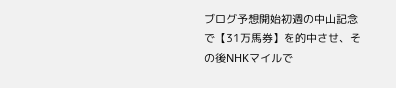ブログ予想開始初週の中山記念で【31万馬券】を的中させ、その後NHKマイルで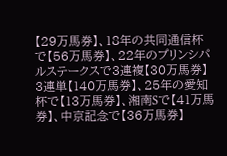【29万馬券】、18年の共同通信杯で【56万馬券】、22年のプリンシパルステークスで3連複【30万馬券】3連単【140万馬券】、25年の愛知杯で【13万馬券】、湘南Sで【41万馬券】、中京記念で【36万馬券】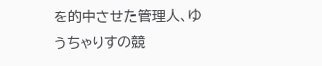を的中させた管理人、ゆうちゃりすの競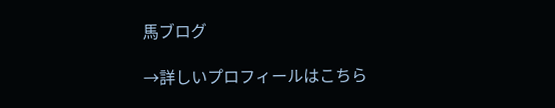馬ブログ

→詳しいプロフィールはこちら